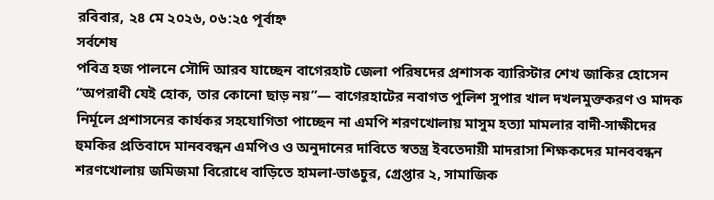রবিবার, ২৪ মে ২০২৬, ০৬:২৫ পূর্বাহ্ন
সর্বশেষ
পবিত্র হজ পালনে সৌদি আরব যাচ্ছেন বাগেরহাট জেলা পরিষদের প্রশাসক ব্যারিস্টার শেখ জাকির হোসেন “অপরাধী যেই হোক, তার কোনো ছাড় নয়”— বাগেরহাটের নবাগত পুলিশ সুপার খাল দখলমুক্তকরণ ও মাদক নির্মূলে প্রশাসনের কার্যকর সহযোগিতা পাচ্ছেন না এমপি শরণখোলায় মাসুম হত্যা মামলার বাদী-সাক্ষীদের হুমকির প্রতিবাদে মানববন্ধন এমপিও ও অনুদানের দাবিতে স্বতন্ত্র ইবতেদায়ী মাদরাসা শিক্ষকদের মানববন্ধন শরণখোলায় জমিজমা বিরোধে বাড়িতে হামলা-ভাঙচুর, গ্রেপ্তার ২, সামাজিক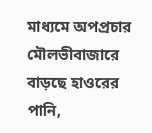মাধ্যমে অপপ্রচার মৌলভীবাজারে বাড়ছে হাওরের পানি,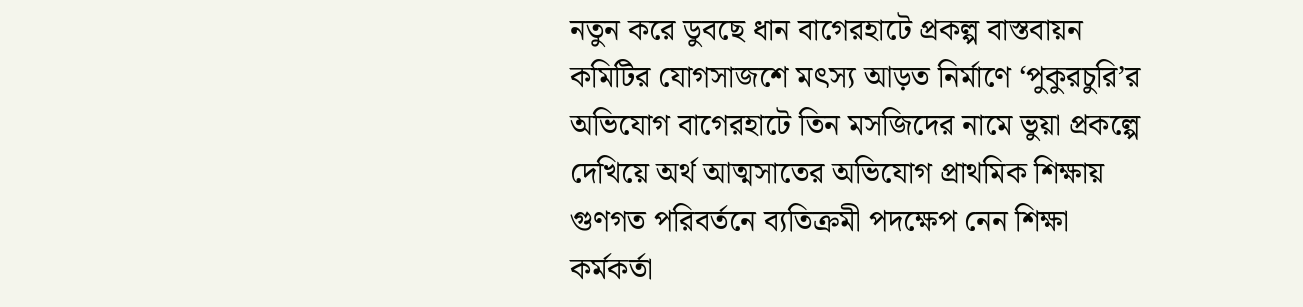নতুন করে ডুবছে ধান বাগেরহাটে প্রকল্প বাস্তবায়ন কমিটির যোগসাজশে মৎস্য আড়ত নির্মাণে ‘পুকুরচুরি’র অভিযোগ বাগেরহাটে তিন মসজিদের নামে ভুয়া প্রকল্পে দেখিয়ে অর্থ আত্মসাতের অভিযোগ প্রাথমিক শিক্ষায় গুণগত পরিবর্তনে ব্যতিক্রমী পদক্ষেপ নেন শিক্ষা কর্মকর্তা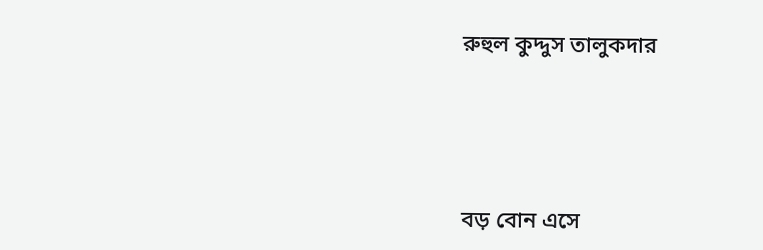রুহুল কুদ্দুস তালুকদার




বড় বোন এসে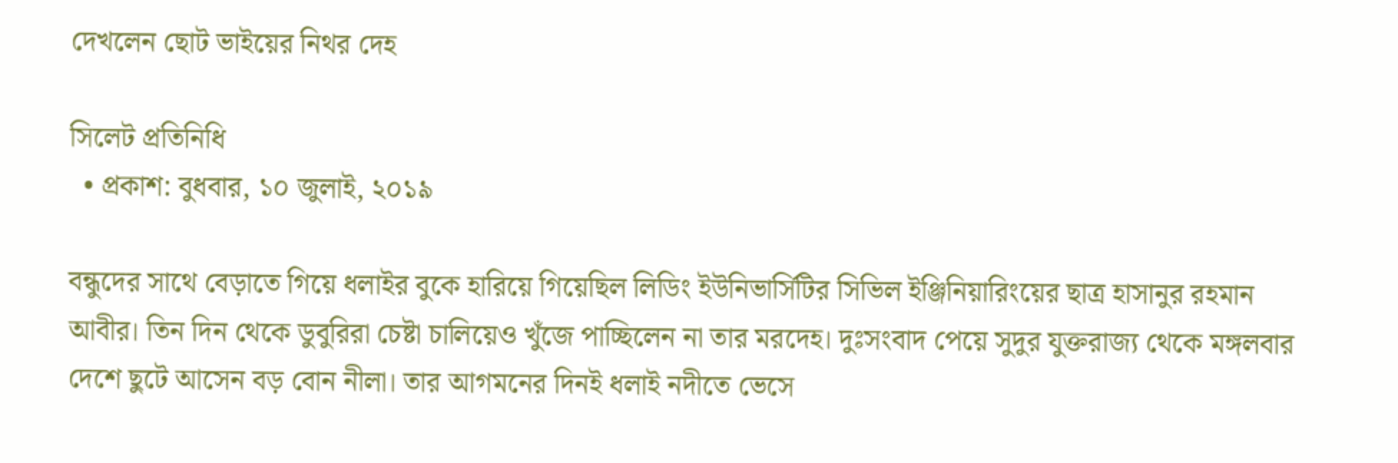দেখলেন ছোট ভাইয়ের নিথর দেহ

সিলেট প্রতিনিধি
  • প্রকাশ: বুধবার, ১০ জুলাই, ২০১৯

বন্ধুদের সাথে বেড়াতে গিয়ে ধলাইর বুকে হারিয়ে গিয়েছিল লিডিং ইউনিভার্সিটির সিভিল ইঞ্জিনিয়ারিংয়ের ছাত্র হাসানুর রহমান আবীর। তিন দিন থেকে ডুবুরিরা চেষ্টা চালিয়েও খুঁজে পাচ্ছিলেন না তার মরদেহ। দুঃসংবাদ পেয়ে সুদুর যুক্তরাজ্য থেকে মঙ্গলবার দেশে ছুটে আসেন বড় বোন নীলা। তার আগমনের দিনই ধলাই নদীতে ভেসে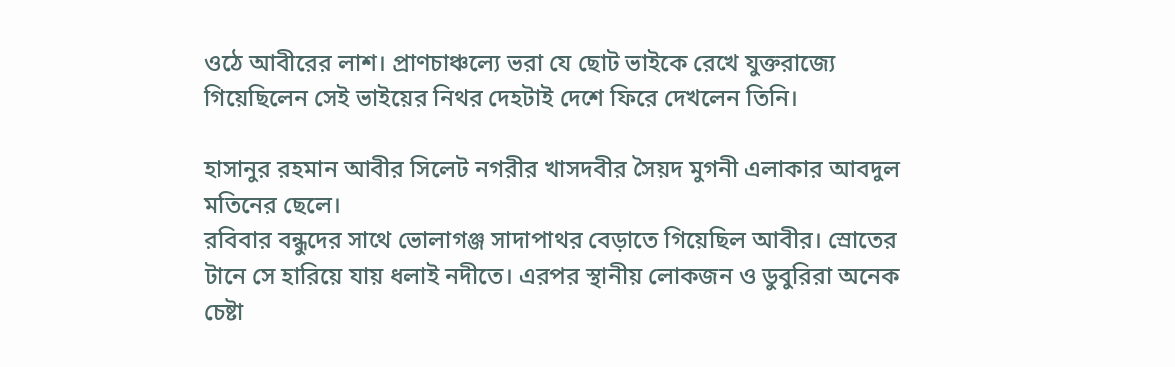ওঠে আবীরের লাশ। প্রাণচাঞ্চল্যে ভরা যে ছোট ভাইকে রেখে যুক্তরাজ্যে গিয়েছিলেন সেই ভাইয়ের নিথর দেহটাই দেশে ফিরে দেখলেন তিনি।

হাসানুর রহমান আবীর সিলেট নগরীর খাসদবীর সৈয়দ মুগনী এলাকার আবদুল মতিনের ছেলে।
রবিবার বন্ধুদের সাথে ভোলাগঞ্জ সাদাপাথর বেড়াতে গিয়েছিল আবীর। স্রোতের টানে সে হারিয়ে যায় ধলাই নদীতে। এরপর স্থানীয় লোকজন ও ডুবুরিরা অনেক চেষ্টা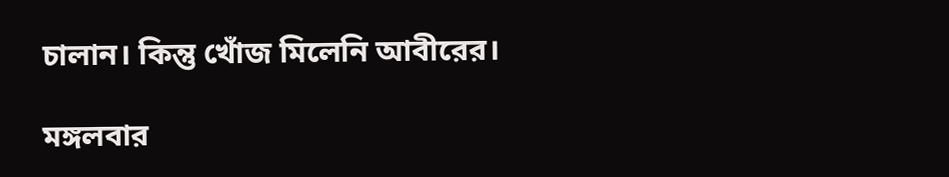চালান। কিন্তু খোঁজ মিলেনি আবীরের।

মঙ্গলবার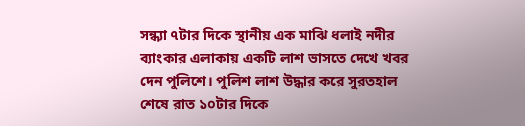সন্ধ্যা ৭টার দিকে স্থানীয় এক মাঝি ধলাই নদীর ব্যাংকার এলাকায় একটি লাশ ভাসতে দেখে খবর দেন পুলিশে। পুলিশ লাশ উদ্ধার করে সুরতহাল শেষে রাত ১০টার দিকে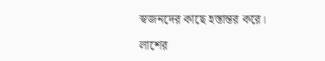স্বজনদের কাছে হস্তান্তর করে।

লাশের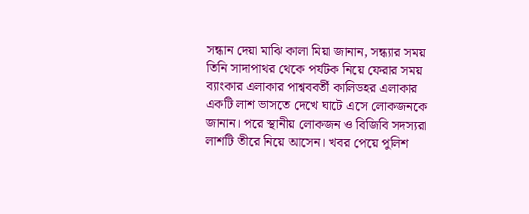সন্ধান দেয়া মাঝি কালা মিয়া জানান, সন্ধ্যার সময় তিনি সাদাপাথর থেকে পর্যটক নিয়ে ফেরার সময় ব্যাংকার এলাকার পাশ্বববর্তী কালিডহর এলাকার একটি লাশ ভাসতে দেখে ঘাটে এসে লোকজনকে জানান। পরে স্থানীয় লোকজন ও বিজিবি সদস্যরা লাশটি তীরে নিয়ে আসেন। খবর পেয়ে পুলিশ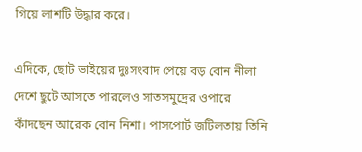গিয়ে লাশটি উদ্ধার করে।

এদিকে, ছোট ভাইয়ের দুঃসংবাদ পেয়ে বড় বোন নীলা দেশে ছুটে আসতে পারলেও সাতসমুদ্রের ওপারে কাঁদছেন আরেক বোন নিশা। পাসপোর্ট জটিলতায় তিনি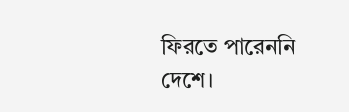ফিরতে পারেননি দেশে।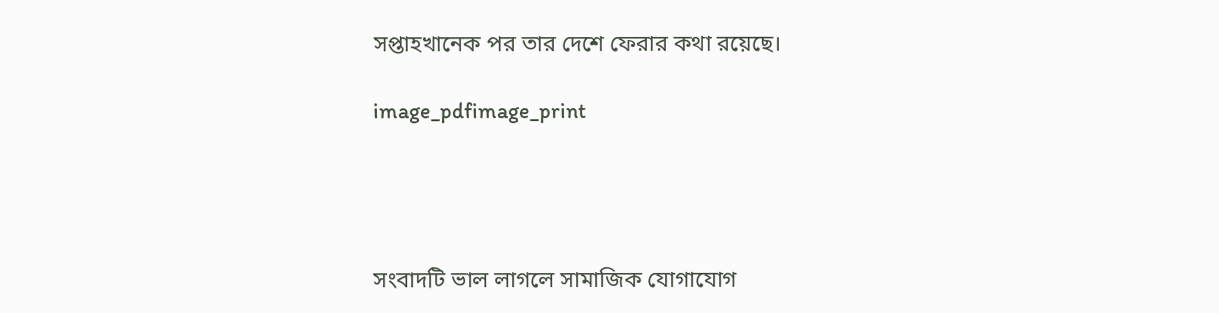সপ্তাহখানেক পর তার দেশে ফেরার কথা রয়েছে।

image_pdfimage_print




সংবাদটি ভাল লাগলে সামাজিক যোগাযোগ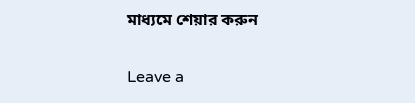মাধ্যমে শেয়ার করুন

Leave a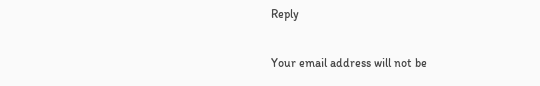Reply

Your email address will not be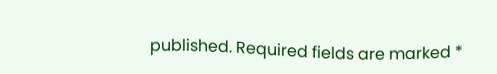published. Required fields are marked *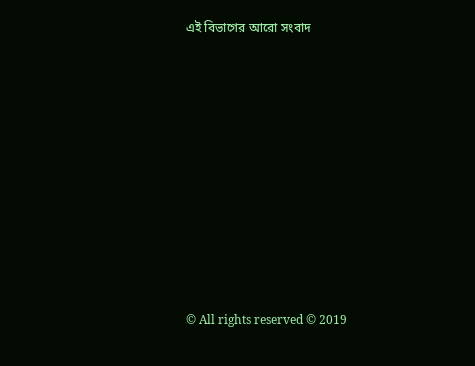এই বিভাগের আরো সংবাদ










© All rights reserved © 2019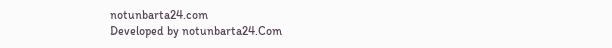notunbarta24.com
Developed by notunbarta24.Com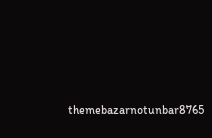themebazarnotunbar8765